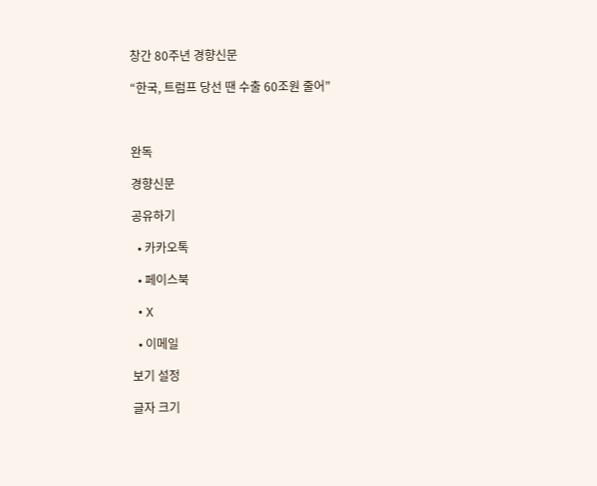창간 80주년 경향신문

“한국, 트럼프 당선 땐 수출 60조원 줄어”



완독

경향신문

공유하기

  • 카카오톡

  • 페이스북

  • X

  • 이메일

보기 설정

글자 크기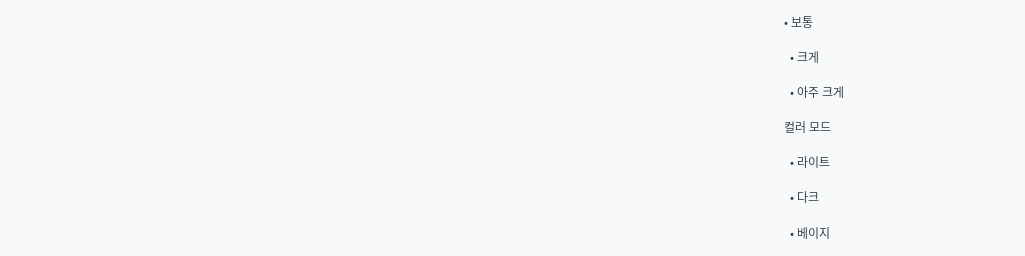• 보통

  • 크게

  • 아주 크게

컬러 모드

  • 라이트

  • 다크

  • 베이지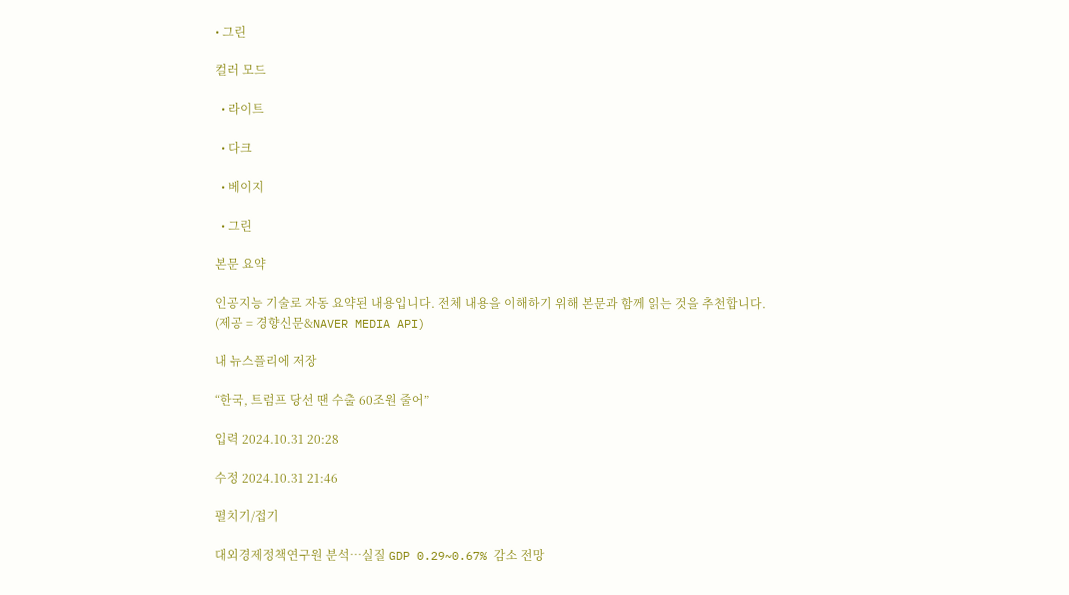• 그린

컬러 모드

  • 라이트

  • 다크

  • 베이지

  • 그린

본문 요약

인공지능 기술로 자동 요약된 내용입니다. 전체 내용을 이해하기 위해 본문과 함께 읽는 것을 추천합니다.
(제공 = 경향신문&NAVER MEDIA API)

내 뉴스플리에 저장

“한국, 트럼프 당선 땐 수출 60조원 줄어”

입력 2024.10.31 20:28

수정 2024.10.31 21:46

펼치기/접기

대외경제정책연구원 분석…실질 GDP 0.29~0.67% 감소 전망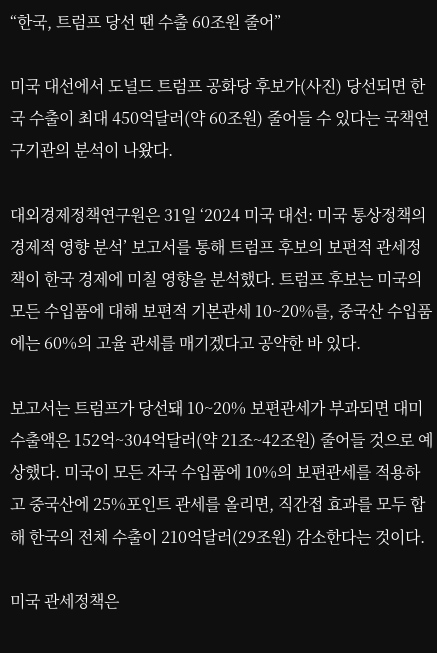“한국, 트럼프 당선 땐 수출 60조원 줄어”

미국 대선에서 도널드 트럼프 공화당 후보가(사진) 당선되면 한국 수출이 최대 450억달러(약 60조원) 줄어들 수 있다는 국책연구기관의 분석이 나왔다.

대외경제정책연구원은 31일 ‘2024 미국 대선: 미국 통상정책의 경제적 영향 분석’ 보고서를 통해 트럼프 후보의 보편적 관세정책이 한국 경제에 미칠 영향을 분석했다. 트럼프 후보는 미국의 모든 수입품에 대해 보편적 기본관세 10~20%를, 중국산 수입품에는 60%의 고율 관세를 매기겠다고 공약한 바 있다.

보고서는 트럼프가 당선돼 10~20% 보편관세가 부과되면 대미 수출액은 152억~304억달러(약 21조~42조원) 줄어들 것으로 예상했다. 미국이 모든 자국 수입품에 10%의 보편관세를 적용하고 중국산에 25%포인트 관세를 올리면, 직간접 효과를 모두 합해 한국의 전체 수출이 210억달러(29조원) 감소한다는 것이다.

미국 관세정책은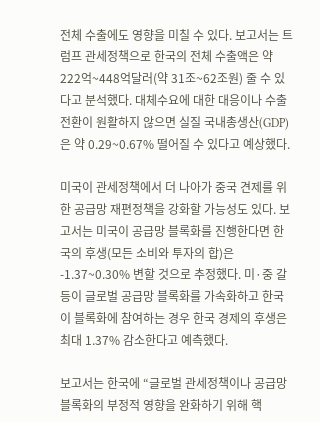전체 수출에도 영향을 미칠 수 있다. 보고서는 트럼프 관세정책으로 한국의 전체 수출액은 약 222억~448억달러(약 31조~62조원) 줄 수 있다고 분석했다. 대체수요에 대한 대응이나 수출 전환이 원활하지 않으면 실질 국내총생산(GDP)은 약 0.29~0.67% 떨어질 수 있다고 예상했다.

미국이 관세정책에서 더 나아가 중국 견제를 위한 공급망 재편정책을 강화할 가능성도 있다. 보고서는 미국이 공급망 블록화를 진행한다면 한국의 후생(모든 소비와 투자의 합)은 -1.37~0.30% 변할 것으로 추정했다. 미·중 갈등이 글로벌 공급망 블록화를 가속화하고 한국이 블록화에 참여하는 경우 한국 경제의 후생은 최대 1.37% 감소한다고 예측했다.

보고서는 한국에 “글로벌 관세정책이나 공급망 블록화의 부정적 영향을 완화하기 위해 핵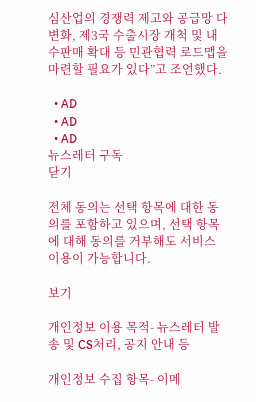심산업의 경쟁력 제고와 공급망 다변화, 제3국 수출시장 개척 및 내수판매 확대 등 민관협력 로드맵을 마련할 필요가 있다”고 조언했다.

  • AD
  • AD
  • AD
뉴스레터 구독
닫기

전체 동의는 선택 항목에 대한 동의를 포함하고 있으며, 선택 항목에 대해 동의를 거부해도 서비스 이용이 가능합니다.

보기

개인정보 이용 목적- 뉴스레터 발송 및 CS처리, 공지 안내 등

개인정보 수집 항목- 이메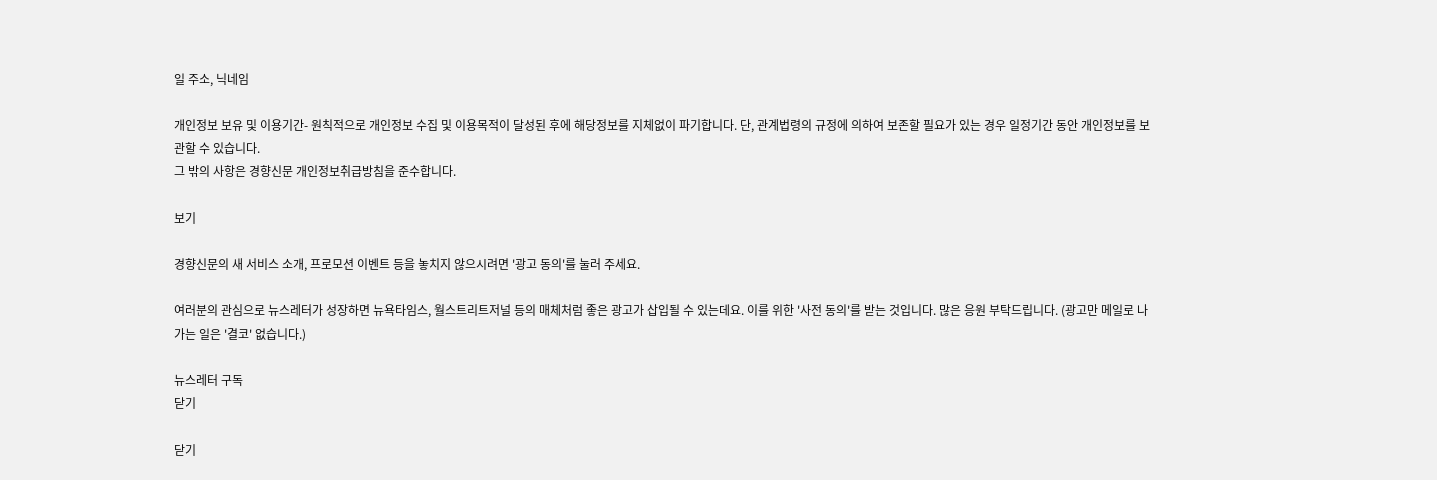일 주소, 닉네임

개인정보 보유 및 이용기간- 원칙적으로 개인정보 수집 및 이용목적이 달성된 후에 해당정보를 지체없이 파기합니다. 단, 관계법령의 규정에 의하여 보존할 필요가 있는 경우 일정기간 동안 개인정보를 보관할 수 있습니다.
그 밖의 사항은 경향신문 개인정보취급방침을 준수합니다.

보기

경향신문의 새 서비스 소개, 프로모션 이벤트 등을 놓치지 않으시려면 '광고 동의'를 눌러 주세요.

여러분의 관심으로 뉴스레터가 성장하면 뉴욕타임스, 월스트리트저널 등의 매체처럼 좋은 광고가 삽입될 수 있는데요. 이를 위한 '사전 동의'를 받는 것입니다. 많은 응원 부탁드립니다. (광고만 메일로 나가는 일은 '결코' 없습니다.)

뉴스레터 구독
닫기

닫기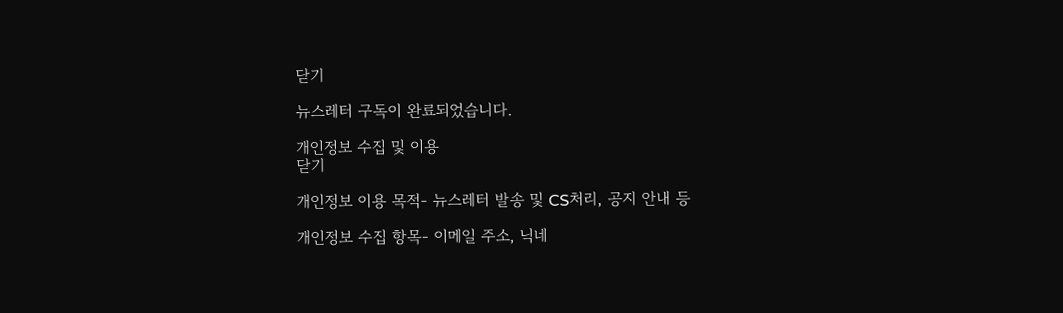닫기

뉴스레터 구독이 완료되었습니다.

개인정보 수집 및 이용
닫기

개인정보 이용 목적- 뉴스레터 발송 및 CS처리, 공지 안내 등

개인정보 수집 항목- 이메일 주소, 닉네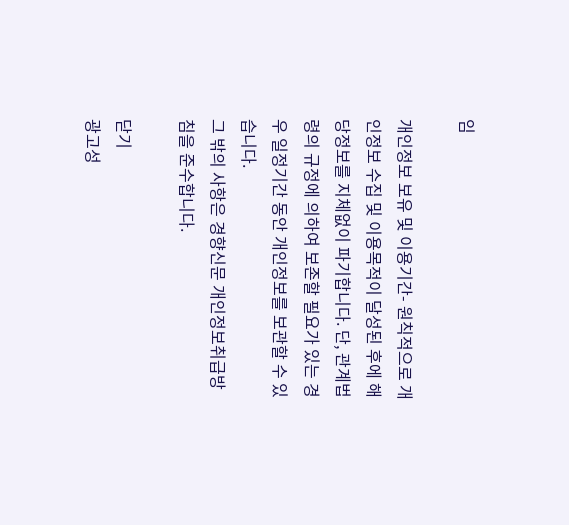임

개인정보 보유 및 이용기간- 원칙적으로 개인정보 수집 및 이용목적이 달성된 후에 해당정보를 지체없이 파기합니다. 단, 관계법령의 규정에 의하여 보존할 필요가 있는 경우 일정기간 동안 개인정보를 보관할 수 있습니다.
그 밖의 사항은 경향신문 개인정보취급방침을 준수합니다.

닫기
광고성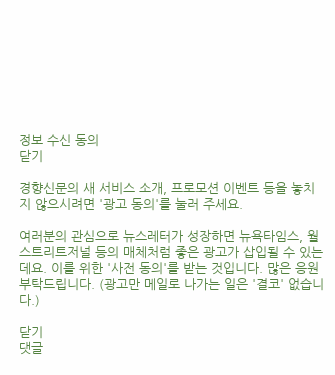정보 수신 동의
닫기

경향신문의 새 서비스 소개, 프로모션 이벤트 등을 놓치지 않으시려면 '광고 동의'를 눌러 주세요.

여러분의 관심으로 뉴스레터가 성장하면 뉴욕타임스, 월스트리트저널 등의 매체처럼 좋은 광고가 삽입될 수 있는데요. 이를 위한 '사전 동의'를 받는 것입니다. 많은 응원 부탁드립니다. (광고만 메일로 나가는 일은 '결코' 없습니다.)

닫기
댓글